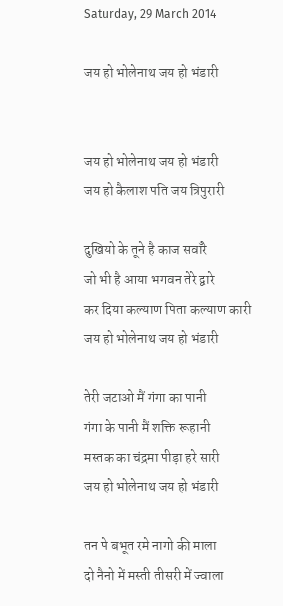Saturday, 29 March 2014

जय हो भोलेनाथ जय हो भंडारी


जय हो भोलेनाथ जय हो भंडारी
जय हो कैलाश पति जय त्रिपुरारी

दुखियो के तूने है काज सवाँरे
जो भी है आया भगवन तेरे द्वारे
कर दिया कल्याण पिता कल्याण कारी
जय हो भोलेनाथ जय हो भंडारी

तेरी जटाओ मैं गंगा का पानी
गंगा के पानी मैं शक्ति रूहानी
मस्तक का चंद्रमा पीड़ा हरे सारी
जय हो भोलेनाथ जय हो भंडारी

तन पे बभूत रमे नागो की माला
दो नैनो में मस्ती तीसरी में ज्वाला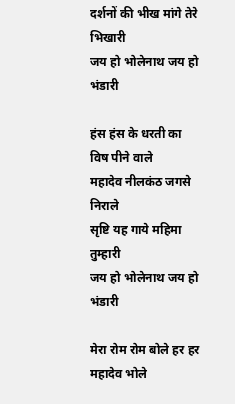दर्शनों की भीख मांगे तेरे भिखारी
जय हो भोलेनाथ जय हो भंडारी

हंस हंस के धरती का विष पीने वाले
महादेव नीलकंठ जगसे निराले
सृष्टि यह गाये महिमा तुम्हारी
जय हो भोलेनाथ जय हो भंडारी

मेरा रोम रोम बोले हर हर महादेव भोले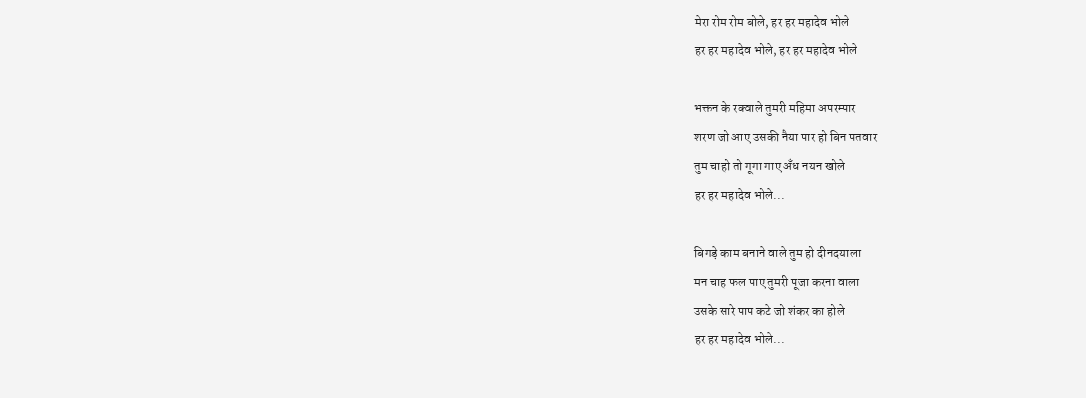मेरा रोम रोम बोले, हर हर महादेव भोले
हर हर महादेव भोले, हर हर महादेव भोले

भक्तन के रक्वाले तुमरी महिमा अपरम्पार
शरण जो आए उसकी नैया पार हो बिन पतवार
तुम चाहो तो गूगा गाए अँध नयन खोले
हर हर महादेव भोले...

बिगड़े काम बनाने वाले तुम हो दीनदयाला
मन चाह फल पाए तुमरी पूजा करना वाला
उसके सारे पाप कटे जो शंकर का होले
हर हर महादेव भोले...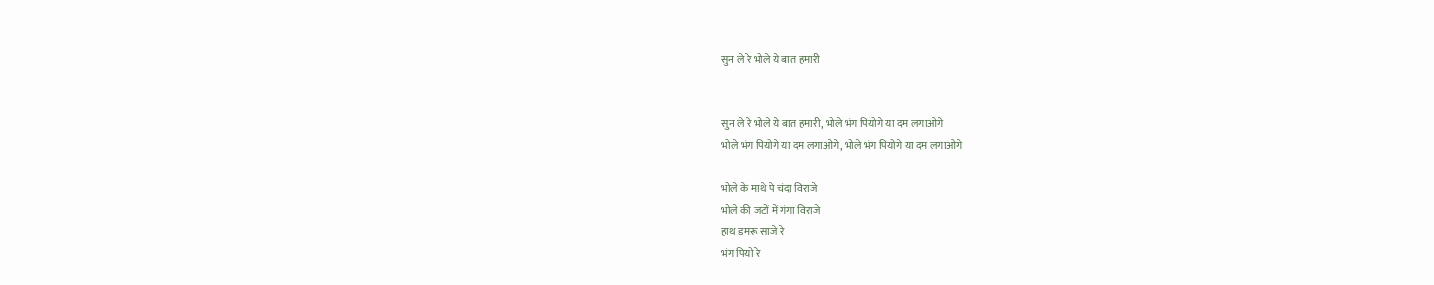सुन ले रे भोले ये बात हमारी


सुन ले रे भोले ये बात हमारी, भोले भंग पियोगे या दम लगाओगे
भोले भंग पियोगे या दम लगाओगे, भोले भंग पियोगे या दम लगाओगे

भोले के माथे पे चंदा विराजे
भोले की जटों में गंगा विराजे
हाथ डमरू साजे रे
भंग पियो रे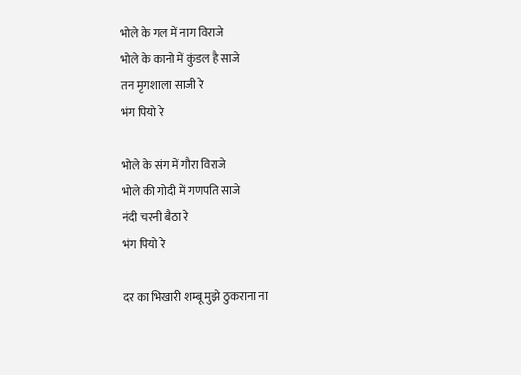भोले के गल में नाग विराजे
भोले के कानो में कुंडल है साजे
तन मृगशाला साजी रे
भंग पियो रे

भोले के संग में गौरा विराजे
भोले की गोदी में गणपति साजे
नंदी चरनी बैठा रे
भंग पियो रे

दर का भिखारी शम्बू मुझे ठुकराना ना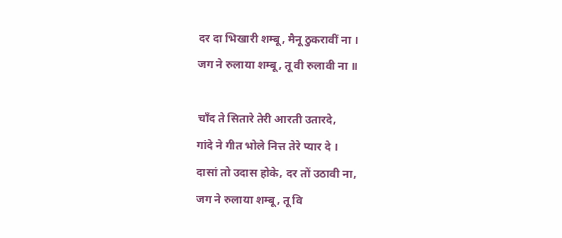दर दा भिखारी शम्बू, मैनू ठुकरावीं ना ।
जग ने रुलाया शम्बू, तू वी रुलावी ना ॥

चाँद ते सितारे तेरी आरती उतारदे,
गांदे ने गीत भोले नित्त तेरे प्यार दे ।
दासां तो उदास होके, दर तों उठावी ना,
जग ने रुलाया शम्बू, तू वि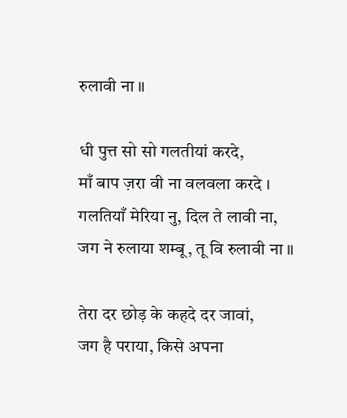रुलावी ना ॥

धी पुत्त सो सो गलतीयां करदे,
माँ बाप ज़रा वी ना वलवला करदे ।
गलतियाँ मेरिया नु, दिल ते लावी ना,
जग ने रुलाया शम्बू, तू वि रुलावी ना ॥

तेरा दर छोड़ के कहदे दर जावां,
जग है पराया, किसे अपना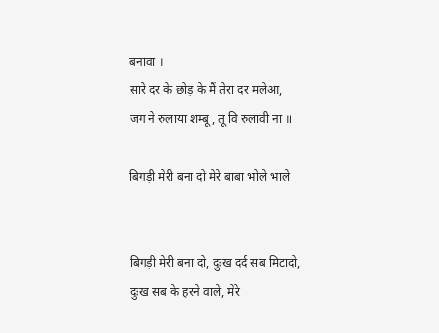बनावा ।
सारे दर के छोड़ के मैं तेरा दर मलेआ,
जग ने रुलाया शम्बू, तू वि रुलावी ना ॥

बिगड़ी मेरी बना दो मेरे बाबा भोले भाले


बिगड़ी मेरी बना दो, दुःख दर्द सब मिटादो,
दुःख सब के हरने वाले, मेरे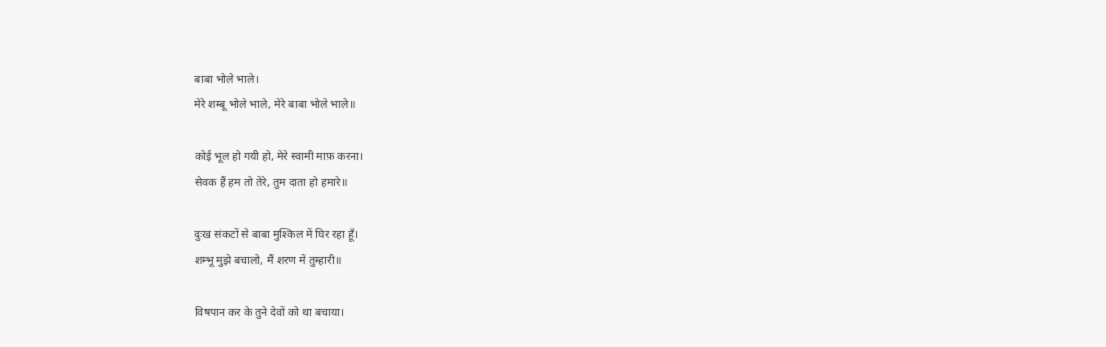बाबा भोले भाले।
मेरे शम्बू भोले भाले, मेरे बाबा भोले भाले॥

कोई भूल हो गयी हो, मेरे स्वामी माफ़ करना।
सेवक हैं हम तो तेरे, तुम दाता हो हमारे॥

दुःख संकटों से बाबा मुश्किल में घिर रहा हूँ।
शम्भू मुझे बचालो, मैं शरण में तुम्हारी॥

विषपान कर के तुने देवों को था बचाया।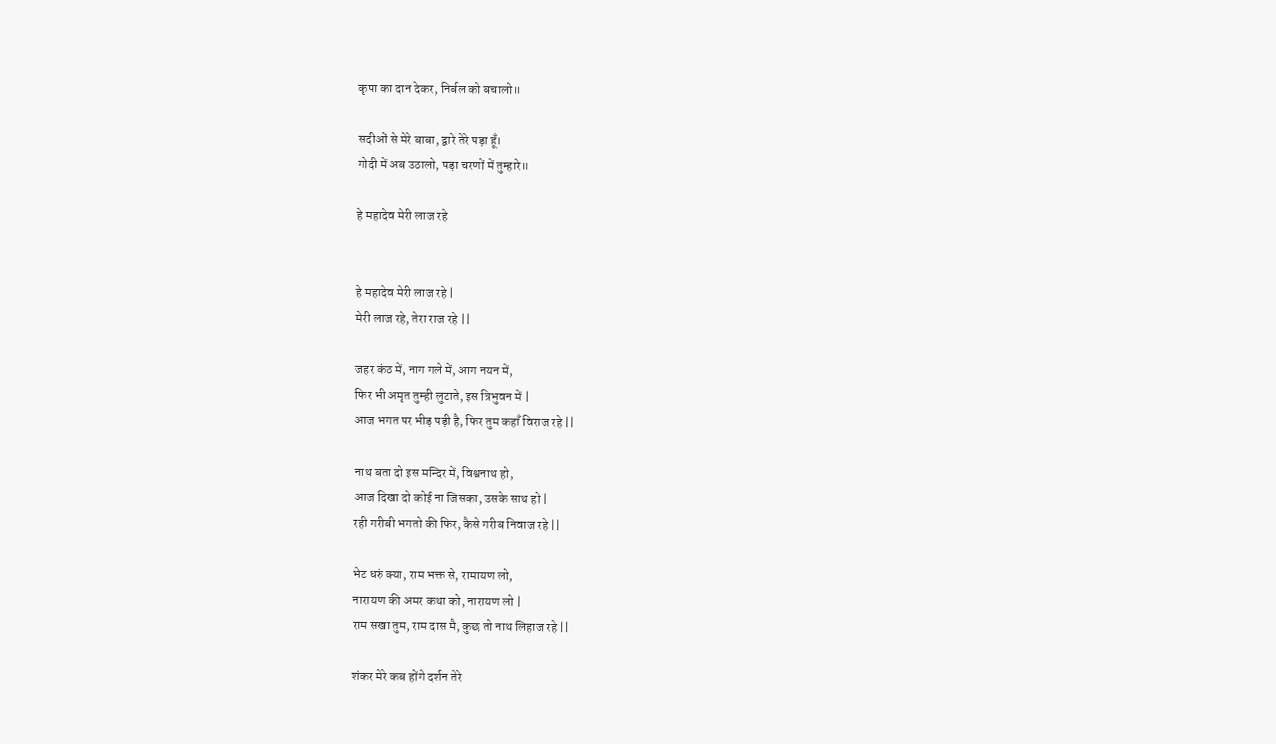कृपा का दान देकर, निर्बल को बचालो॥

सदीओं से मेरे बाबा, द्वारे तेरे पड़ा हूँ।
गोदी में अब उठालो, पड़ा चरणों में तुम्हारे॥

हे महादेव मेरी लाज रहे


हे महादेव मेरी लाज रहे |
मेरी लाज रहे, तेरा राज रहे ||

जहर कंठ में, नाग गले में, आग नयन में,
फिर भी अमृत तुम्ही लुटाते, इस त्रिभुवन में |
आज भगत पर भीड़ पड़ी है, फिर तुम कहाँ विराज रहे ||

नाथ बता दो इस मन्दिर में, विश्वनाथ हो,
आज दिखा दो कोई ना जिसका, उसके साथ हो |
रही गरीबी भगतो की फिर, कैसे गरीब निवाज रहे ||

भेट धरुं क्या, राम भक्त से, रामायण लो,
नारायण की अमर कथा को, नारायण लो |
राम सखा तुम, राम दास मै, कुछ तो नाथ लिहाज रहे ||

शंकर मेरे कब होंगे दर्शन तेरे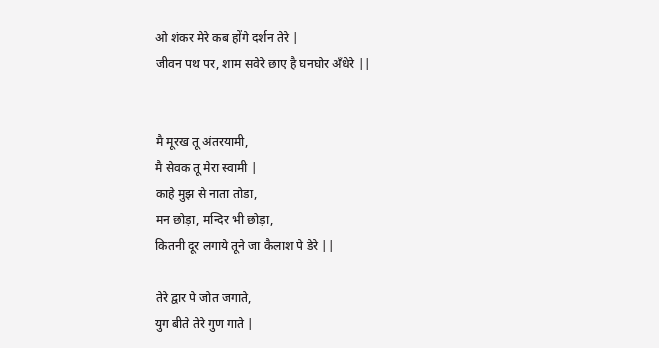ओ शंकर मेरे कब होंगे दर्शन तेरे |
जीवन पथ पर, शाम सवेरे छाए है घनघोर अँधेरे ||


मै मूरख तू अंतरयामी,
मै सेवक तू मेरा स्वामी |
काहे मुझ से नाता तोडा,
मन छोड़ा, मन्दिर भी छोड़ा,
कितनी दूर लगाये तूने जा कैलाश पे डेरे ||

तेरे द्वार पे जोत जगाते,
युग बीते तेरे गुण गाते |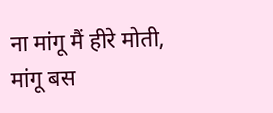ना मांगू मैं हीरे मोती,
मांगू बस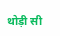थोड़ी सी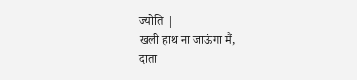ज्योति |
खली हाथ ना जाऊंगा मैं,
दाता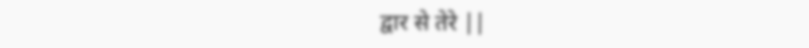द्वार से तेरे ||